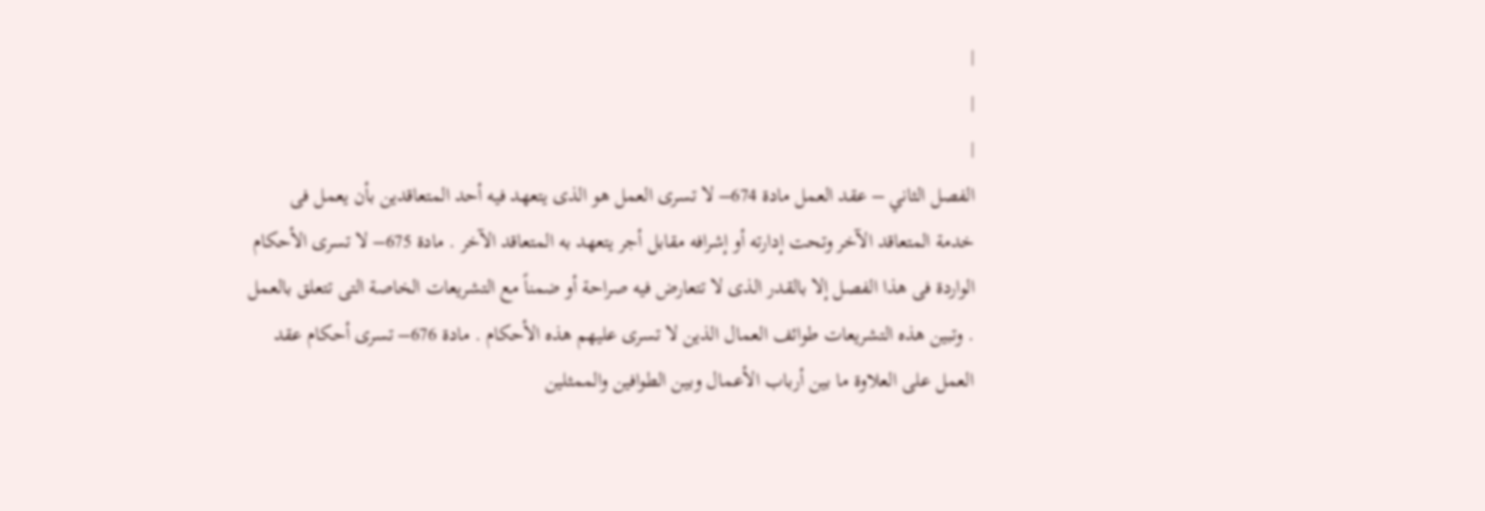|
|
|
الفصل الثاني – عقد العمل مادة 674– لا تسرى العمل هو الذى يتعهد فيه أحد المتعاقدين بأن يعمل فى خدمة المتعاقد الآخر وتحت إدارته أو إشرافه مقابل أجر يتعهد به المتعاقد الآخر . مادة 675– لا تسرى الأحكام الواردة فى هذا الفصل إلا بالقدر الذى لا تتعارض فيه صراحة أو ضمناً مع التشريعات الخاصة التى تتعلق بالعمل . وتبين هذه التشريعات طوائف العمال الذين لا تسرى عليهم هذه الأحكام . مادة 676– تسرى أحكام عقد العمل على العلاوة ما بين أرباب الأعمال وبين الطوافين والممثلين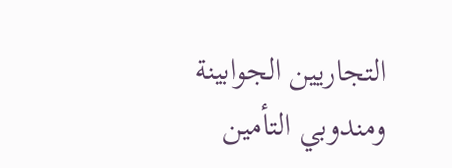التجاريين الجوابينة ومندوبي التأمين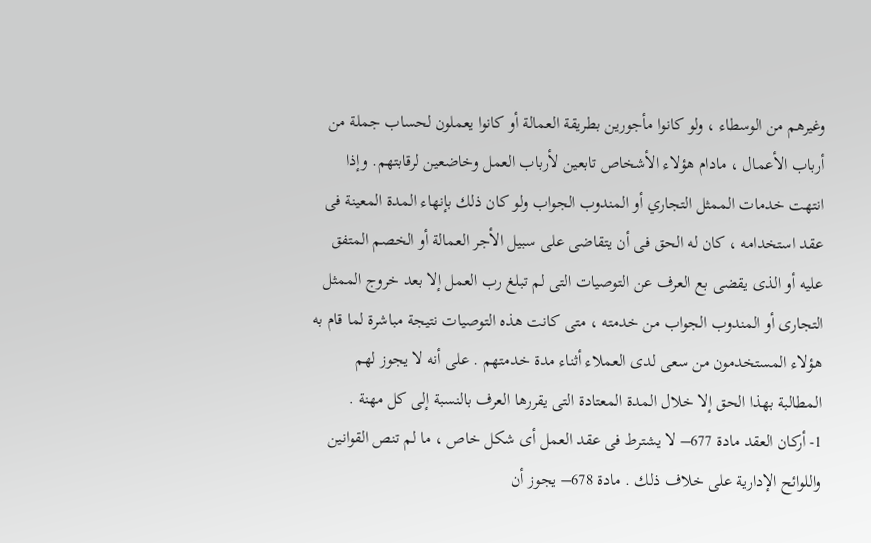وغيرهم من الوسطاء ، ولو كانوا مأجورين بطريقة العمالة أو كانوا يعملون لحساب جملة من أرباب الأعمال ، مادام هؤلاء الأشخاص تابعين لأرباب العمل وخاضعين لرقابتهم. وإذا انتهت خدمات الممثل التجاري أو المندوب الجواب ولو كان ذلك بإنهاء المدة المعينة فى عقد استخدامه ، كان له الحق فى أن يتقاضى على سبيل الأجر العمالة أو الخصم المتفق عليه أو الذى يقضى بع العرف عن التوصيات التى لم تبلغ رب العمل إلا بعد خروج الممثل التجارى أو المندوب الجواب من خدمته ، متى كانت هذه التوصيات نتيجة مباشرة لما قام به هؤلاء المستخدمون من سعى لدى العملاء أثناء مدة خدمتهم . على أنه لا يجوز لهم المطالبة بهذا الحق إلا خلال المدة المعتادة التى يقررها العرف بالنسبة إلى كل مهنة .
1- أركان العقد مادة 677– لا يشترط فى عقد العمل أى شكل خاص ، ما لم تنص القوانين واللوائح الإدارية على خلاف ذلك . مادة 678– يجوز أن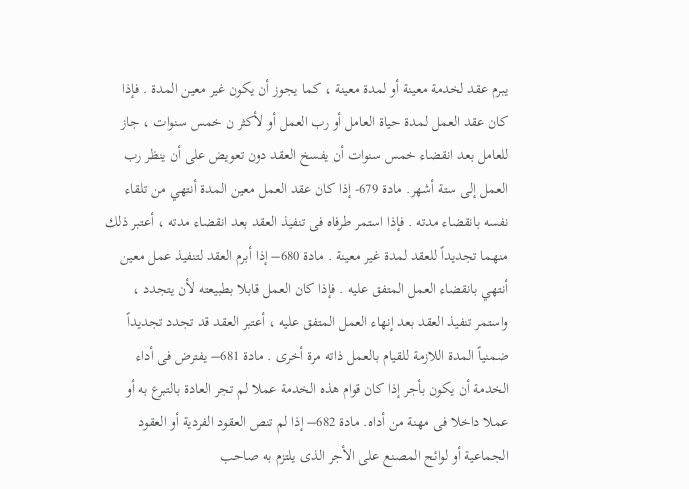يبرم عقد لخدمة معينة أو لمدة معينة ، كما يجوز أن يكون غير معين المدة . فإذا كان عقد العمل لمدة حياة العامل أو رب العمل أو لأكثر ن خمس سنوات ، جاز للعامل بعد انقضاء خمس سنوات أن يفسخ العقد دون تعويض على أن ينظر رب العمل إلى ستة أشهر. مادة 679- إذا كان عقد العمل معين المدة أنتهي من تلقاء نفسه بانقضاء مدته . فإذا استمر طرفاه فى تنفيذ العقد بعد انقضاء مدته ، أعتبر ذلك منهما تجديداً للعقد لمدة غير معينة . مادة 680– إذا أبرم العقد لتنفيذ عمل معين أنتهي بانقضاء العمل المتفق عليه . فإذا كان العمل قابلا بطبيعته لأن يتجدد ، واستمر تنفيذ العقد بعد إنهاء العمل المتفق عليه ، أعتبر العقد قد تجدد تجديداً ضمنياً المدة اللازمة للقيام بالعمل ذاته مرة أخرى . مادة 681– يفترض فى أداء الخدمة أن يكون بأجر إذا كان قوام هذه الخدمة عملا لم تجر العادة بالتبرع به أو عملا داخلا فى مهنة من أداه. مادة 682– إذا لم تنص العقود الفردية أو العقود الجماعية أو لوائح المصنع على الأجر الذى يلتزم به صاحب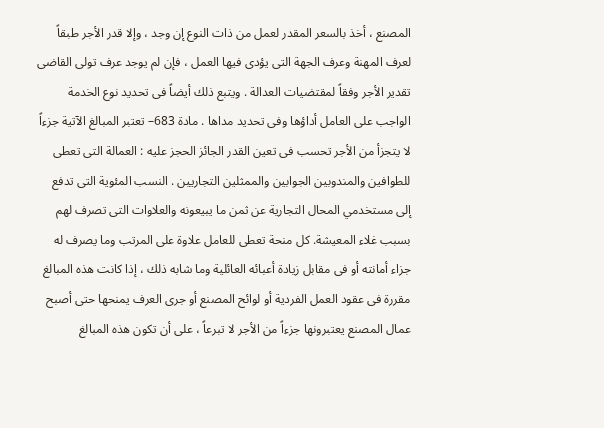المصنع ، أخذ بالسعر المقدر لعمل من ذات النوع إن وجد ، وإلا قدر الأجر طبقاً لعرف المهنة وعرف الجهة التى يؤدى فيها العمل ، فإن لم يوجد عرف تولى القاضى تقدير الأجر وفقاً لمقتضيات العدالة . ويتبع ذلك أيضاً فى تحديد نوع الخدمة الواجب على العامل أداؤها وفى تحديد مداها . مادة 683– تعتبر المبالغ الآتية جزءاً لا يتجزأ من الأجر تحسب فى تعين القدر الجائز الحجز عليه : العمالة التى تعطى للطوافين والمندوبين الجوابين والممثلين التجاريين . النسب المئوية التى تدفع إلى مستخدمي المحال التجارية عن ثمن ما يبيعونه والعلاوات التى تصرف لهم بسبب غلاء المعيشة. كل منحة تعطى للعامل علاوة على المرتب وما يصرف له جزاء أمانته أو فى مقابل زيادة أعبائه العائلية وما شابه ذلك ، إذا كانت هذه المبالغ مقررة فى عقود العمل الفردية أو لوائح المصنع أو جرى العرف يمنحها حتى أصبح عمال المصنع يعتبرونها جزءاً من الأجر لا تبرعاً ، على أن تكون هذه المبالغ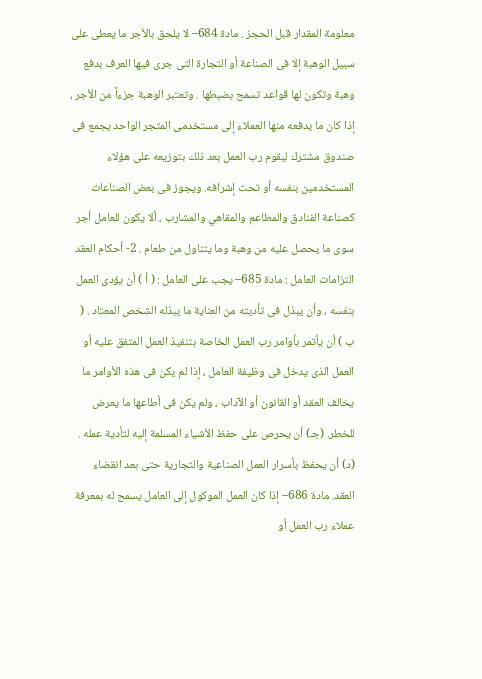معلومة المقدار قبل الحجز . مادة 684– لا يلحق بالأجر ما يعطى على سبيل الوهبة إلا فى الصناعة أو التجارة التى جرى فيها العرف بدفع وهبة وتكون لها قواعد تسمح بضبطها . وتعتبر الوهبة جزءاً من الأجر ، إذا كان ما يدفعه منها العملاء إلى مستخدمى المتجر الواحد يجمع فى صندوق مشترك ليقوم رب العمل بعد ذلك بتوزيعه على هؤلاء المستخدمين بنفسه أو تحت إشرافه. ويجوز فى بعض الصناعات كصناعة الفنادق والمطاعم والمقاهي والمشارب ، ألا يكون للعامل أجر سوى ما يحصل عليه من وهبة وما يتناول من طعام . 2- أحكام العقد التزامات العامل : مادة 685– يجب على العامل : ( أ ) أن يؤدى العمل بنفسه ، وأن يبذل فى تأديته من العناية ما يبذله الشخص المعتاد . ( ب ) أن يأتمر بأوامر رب العمل الخاصة بتنفيذ العمل المتفق عليه أو العمل الذى يدخل فى وظيفة العامل ، إذا لم يكن فى هذه الأوامر ما يخالف العقد أو القانون أو الآداب ، ولم يكن فى أطاعها ما يعرض للخطر. (جـ) أن يحرص على حفظ الأشياء المسلمة إليه لتأدية عمله . (د) أن يحفظ بأسرار العمل الصناعية والتجارية حتى بعد انقضاء العقد. مادة 686– إذا كان العمل الموكول إلى العامل يسمح له بمعرفة عملاء رب العمل أو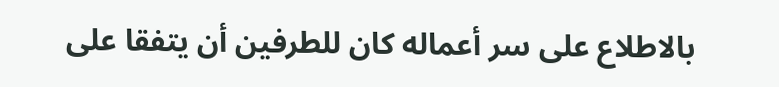بالاطلاع على سر أعماله كان للطرفين أن يتفقا على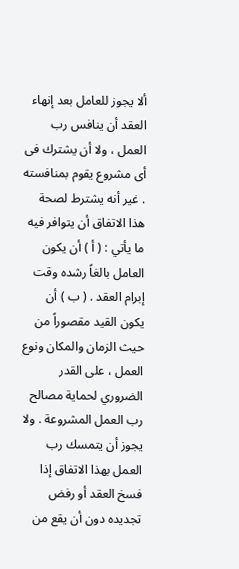ألا يجوز للعامل بعد إنهاء العقد أن ينافس رب العمل ، ولا أن يشترك فى أى مشروع يقوم بمنافسته . غير أنه يشترط لصحة هذا الاتفاق أن يتوافر فيه ما يأتي : ( أ ) أن يكون العامل بالغاً رشده وقت إبرام العقد . ( ب ) أن يكون القيد مقصوراً من حيث الزمان والمكان ونوع العمل ، على القدر الضروري لحماية مصالح رب العمل المشروعة . ولا يجوز أن يتمسك رب العمل بهذا الاتفاق إذا فسخ العقد أو رفض تجديده دون أن يقع من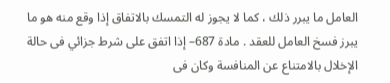العامل ما يبرر ذلك ، كما لا يجوز له التمسك بالاتفاق إذا وقع منه هو ما يبرز فسخ العامل للعقد . مادة 687– إذا اتفق على شرط جزائي فى حالة الإخلال بالامتناع عن المنافسة وكان فى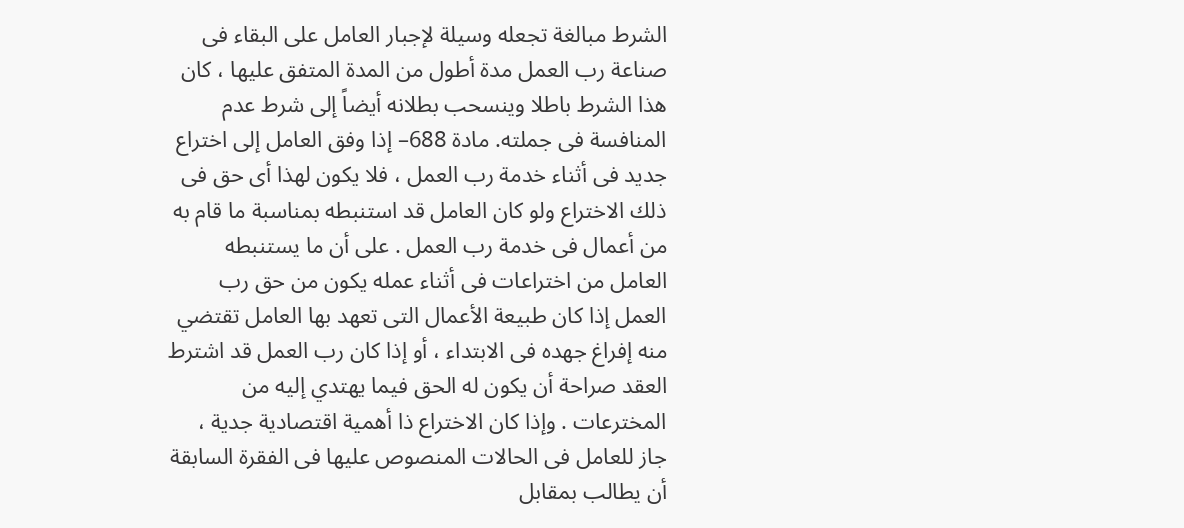الشرط مبالغة تجعله وسيلة لإجبار العامل على البقاء فى صناعة رب العمل مدة أطول من المدة المتفق عليها ، كان هذا الشرط باطلا وينسحب بطلانه أيضاً إلى شرط عدم المنافسة فى جملته. مادة 688– إذا وفق العامل إلى اختراع جديد فى أثناء خدمة رب العمل ، فلا يكون لهذا أى حق فى ذلك الاختراع ولو كان العامل قد استنبطه بمناسبة ما قام به من أعمال فى خدمة رب العمل . على أن ما يستنبطه العامل من اختراعات فى أثناء عمله يكون من حق رب العمل إذا كان طبيعة الأعمال التى تعهد بها العامل تقتضي منه إفراغ جهده فى الابتداء ، أو إذا كان رب العمل قد اشترط العقد صراحة أن يكون له الحق فيما يهتدي إليه من المخترعات . وإذا كان الاختراع ذا أهمية اقتصادية جدية ، جاز للعامل فى الحالات المنصوص عليها فى الفقرة السابقة أن يطالب بمقابل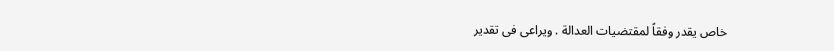خاص يقدر وفقاً لمقتضيات العدالة . ويراعى فى تقدير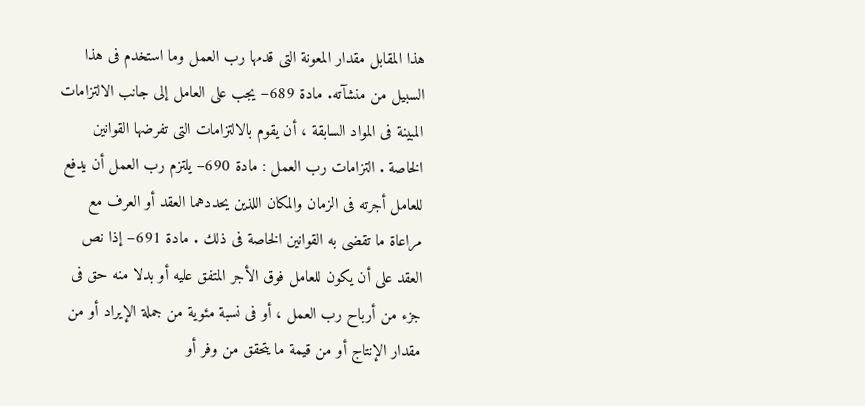هذا المقابل مقدار المعونة التى قدمها رب العمل وما استخدم فى هذا السبيل من منشآته. مادة 689– يجب على العامل إلى جانب الالتزامات المبينة فى المواد السابقة ، أن يقوم بالالتزامات التى تفرضها القوانين الخاصة . التزامات رب العمل : مادة 690– يلتزم رب العمل أن يدفع للعامل أجرته فى الزمان والمكان اللذين يحددهما العقد أو العرف مع مراعاة ما تقضى به القوانين الخاصة فى ذلك . مادة 691– إذا نص العقد على أن يكون للعامل فوق الأجر المتفق عليه أو بدلا منه حق فى جزء من أرباح رب العمل ، أو فى نسبة مئوية من جملة الإيراد أو من مقدار الإنتاج أو من قيمة ما يتحقق من وفر أو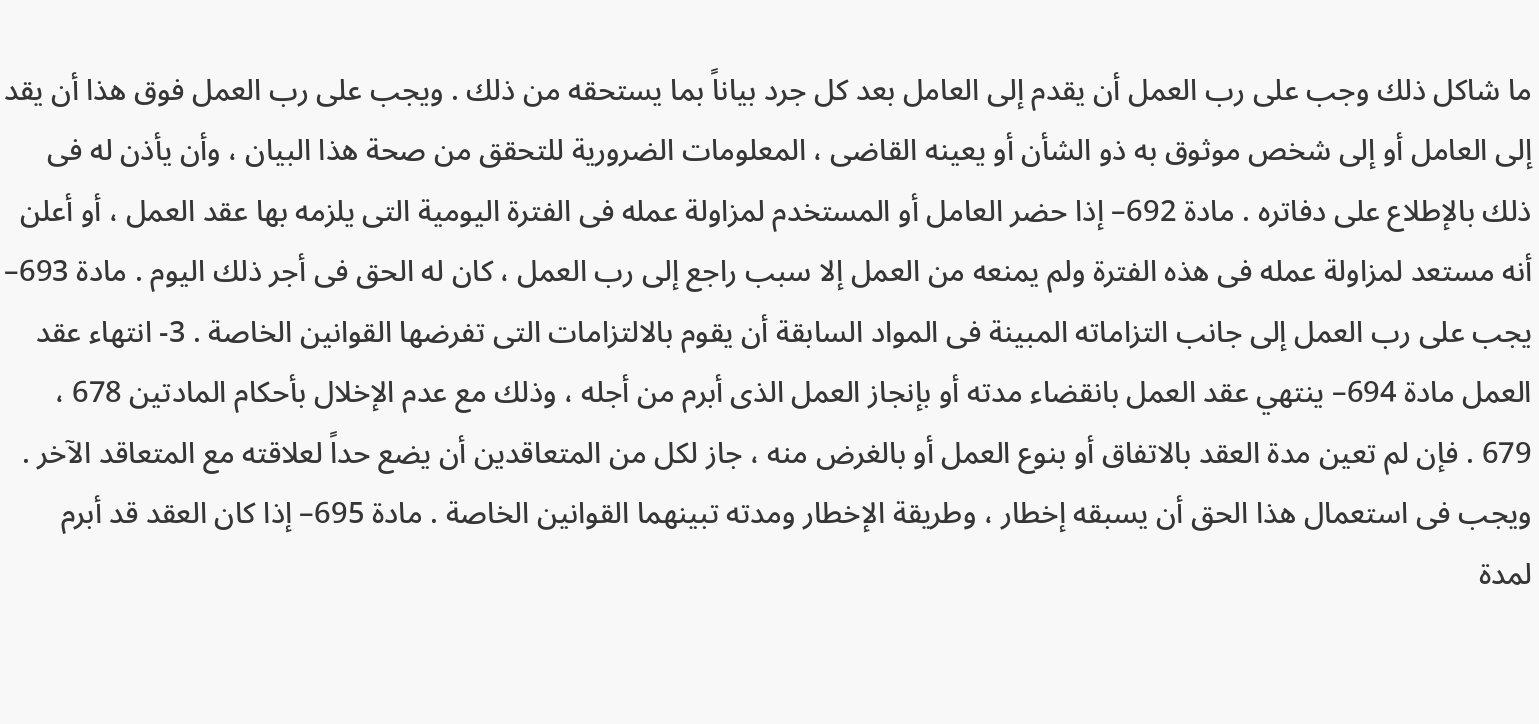ما شاكل ذلك وجب على رب العمل أن يقدم إلى العامل بعد كل جرد بياناً بما يستحقه من ذلك . ويجب على رب العمل فوق هذا أن يقد إلى العامل أو إلى شخص موثوق به ذو الشأن أو يعينه القاضى ، المعلومات الضرورية للتحقق من صحة هذا البيان ، وأن يأذن له فى ذلك بالإطلاع على دفاتره . مادة 692– إذا حضر العامل أو المستخدم لمزاولة عمله فى الفترة اليومية التى يلزمه بها عقد العمل ، أو أعلن أنه مستعد لمزاولة عمله فى هذه الفترة ولم يمنعه من العمل إلا سبب راجع إلى رب العمل ، كان له الحق فى أجر ذلك اليوم . مادة 693– يجب على رب العمل إلى جانب التزاماته المبينة فى المواد السابقة أن يقوم بالالتزامات التى تفرضها القوانين الخاصة . 3- انتهاء عقد العمل مادة 694– ينتهي عقد العمل بانقضاء مدته أو بإنجاز العمل الذى أبرم من أجله ، وذلك مع عدم الإخلال بأحكام المادتين 678 ، 679 . فإن لم تعين مدة العقد بالاتفاق أو بنوع العمل أو بالغرض منه ، جاز لكل من المتعاقدين أن يضع حداً لعلاقته مع المتعاقد الآخر . ويجب فى استعمال هذا الحق أن يسبقه إخطار ، وطريقة الإخطار ومدته تبينهما القوانين الخاصة . مادة 695– إذا كان العقد قد أبرم لمدة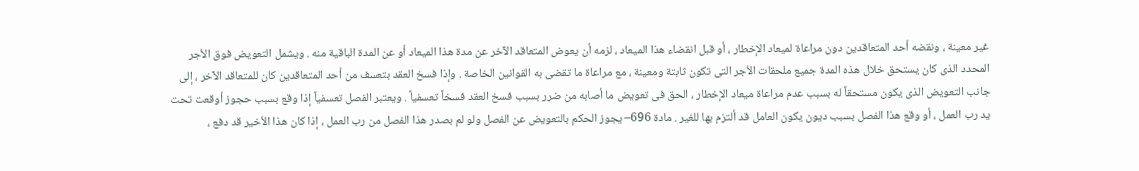غير معينة ، ونقضه أحد المتعاقدين دون مراعاة لميعاد الإخطار ، أو قبل انقضاء هذا الميعاد ، لزمه أن يعوض المتعاقد الآخر عن مدة هذا الميعاد أو عن المدة الباقية منه . ويشمل التعويض فوق الأجر المحدد الذى كان يستحق خلال هذه المدة جميع ملحقات الأجر التى تكون ثابتة ومعينة ، مع مراعاة ما تقضى به القوانين الخاصة . وإذا فسخ العقد بتعسف من أحد المتعاقدين كان للمتعاقد الآخر ، إلى جانب التعويض الذى يكون مستحقاً له بسبب عدم مراعاة ميعاد الإخطار ، الحق فى تعويض ما أصابه من ضرر بسبب فسخ العقد فسخاً تعسفياً . ويعتبر الفصل تعسفياً إذا وقع بسبب حجوز أوقعت تحت يد رب العمل ، أو وقع هذا الفصل بسبب ديون يكون العامل قد ألتزم بها للغير . مادة 696– يجوز الحكم بالتعويض عن الفصل ولو لم بصدر هذا الفصل من رب العمل ، إذا كان هذا الأخير قد دفع ،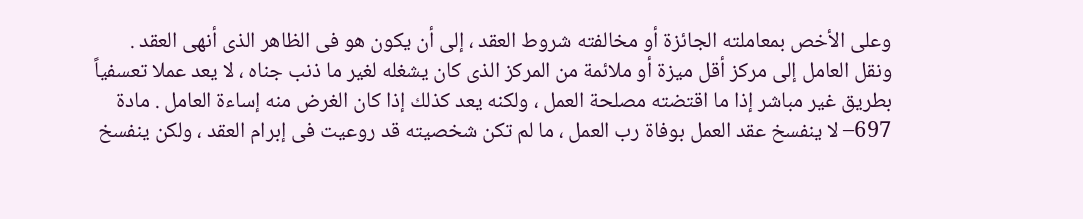وعلى الأخص بمعاملته الجائزة أو مخالفته شروط العقد ، إلى أن يكون هو فى الظاهر الذى أنهى العقد . ونقل العامل إلى مركز أقل ميزة أو ملائمة من المركز الذى كان يشغله لغير ما ذنب جناه ، لا يعد عملا تعسفياً بطريق غير مباشر إذا ما اقتضته مصلحة العمل ، ولكنه يعد كذلك إذا كان الغرض منه إساءة العامل . مادة 697– لا ينفسخ عقد العمل بوفاة رب العمل ، ما لم تكن شخصيته قد روعيت فى إبرام العقد ، ولكن ينفسخ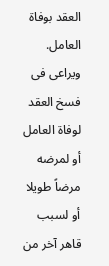العقد بوفاة العامل. ويراعى فى فسخ العقد لوفاة العامل أو لمرضه مرضاً طويلا أو لسبب قاهر آخر من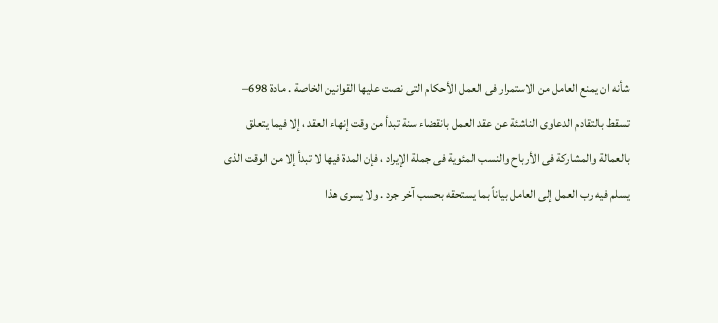شأنه ان يمنع العامل من الاستمرار فى العمل الأحكام التى نصت عليها القوانين الخاصة . مادة 698– تسقط بالتقادم الدعاوى الناشئة عن عقد العمل بانقضاء سنة تبدأ من وقت إنهاء العقد ، إلا فيما يتعلق بالعمالة والمشاركة فى الأرباح والنسب المئوية فى جملة الإيراد ، فإن المدة فيها لا تبدأ إلا من الوقت الذى يسلم فيه رب العمل إلى العامل بياناً بما يستحقه بحسب آخر جرد . ولا يسرى هذا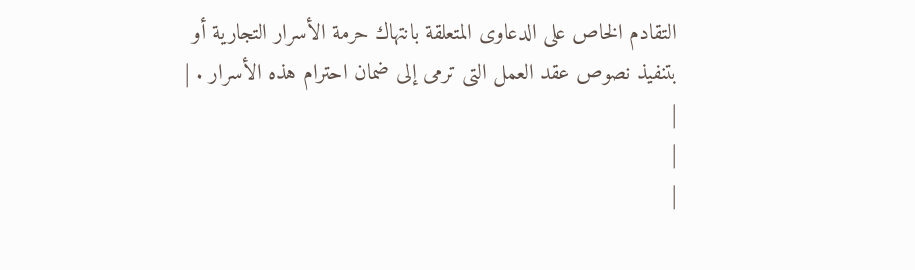التقادم الخاص على الدعاوى المتعلقة بانتهاك حرمة الأسرار التجارية أو بتنفيذ نصوص عقد العمل التى ترمى إلى ضمان احترام هذه الأسرار . |
|
|
|